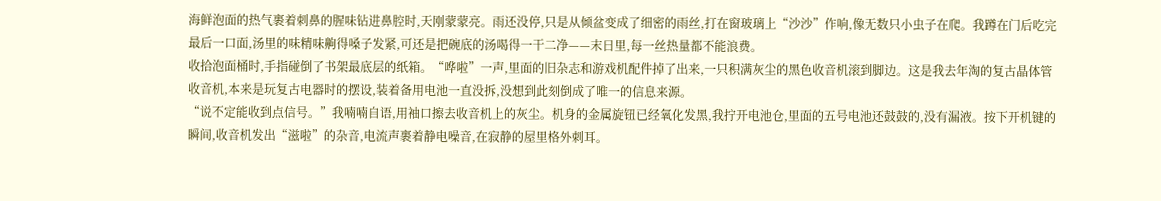海鲜泡面的热气裹着刺鼻的腥味钻进鼻腔时,天刚蒙蒙亮。雨还没停,只是从倾盆变成了细密的雨丝,打在窗玻璃上“沙沙”作响,像无数只小虫子在爬。我蹲在门后吃完最后一口面,汤里的味精味齁得嗓子发紧,可还是把碗底的汤喝得一干二净——末日里,每一丝热量都不能浪费。
收拾泡面桶时,手指碰倒了书架最底层的纸箱。“哗啦”一声,里面的旧杂志和游戏机配件掉了出来,一只积满灰尘的黑色收音机滚到脚边。这是我去年淘的复古晶体管收音机,本来是玩复古电器时的摆设,装着备用电池一直没拆,没想到此刻倒成了唯一的信息来源。
“说不定能收到点信号。”我喃喃自语,用袖口擦去收音机上的灰尘。机身的金属旋钮已经氧化发黑,我拧开电池仓,里面的五号电池还鼓鼓的,没有漏液。按下开机键的瞬间,收音机发出“滋啦”的杂音,电流声裹着静电噪音,在寂静的屋里格外刺耳。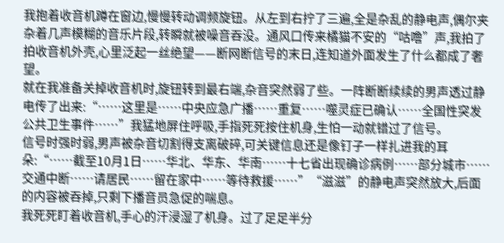我抱着收音机蹲在窗边,慢慢转动调频旋钮。从左到右拧了三遍,全是杂乱的静电声,偶尔夹杂着几声模糊的音乐片段,转瞬就被噪音吞没。通风口传来橘猫不安的“咕噜”声,我拍了拍收音机外壳,心里泛起一丝绝望——断网断信号的末日,连知道外面发生了什么都成了奢望。
就在我准备关掉收音机时,旋钮转到最右端,杂音突然弱了些。一阵断断续续的男声透过静电传了出来:“……这里是……中央应急广播……重复……噬灵症已确认……全国性突发公共卫生事件……”我猛地屏住呼吸,手指死死按住机身,生怕一动就错过了信号。
信号时强时弱,男声被杂音切割得支离破碎,可关键信息还是像钉子一样扎进我的耳朵:“……截至10月1日……华北、华东、华南……十七省出现确诊病例……部分城市……交通中断……请居民……留在家中……等待救援……”“滋滋”的静电声突然放大,后面的内容被吞掉,只剩下播音员急促的喘息。
我死死盯着收音机,手心的汗浸湿了机身。过了足足半分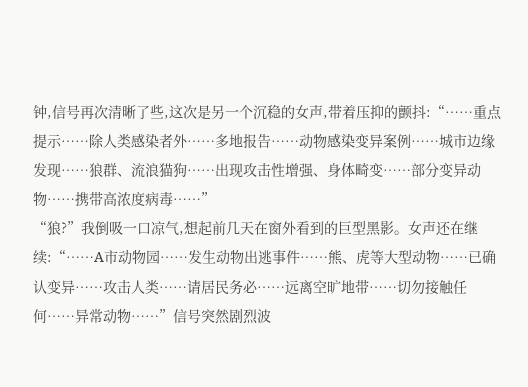钟,信号再次清晰了些,这次是另一个沉稳的女声,带着压抑的颤抖:“……重点提示……除人类感染者外……多地报告……动物感染变异案例……城市边缘发现……狼群、流浪猫狗……出现攻击性增强、身体畸变……部分变异动物……携带高浓度病毒……”
“狼?”我倒吸一口凉气,想起前几天在窗外看到的巨型黑影。女声还在继续:“……A市动物园……发生动物出逃事件……熊、虎等大型动物……已确认变异……攻击人类……请居民务必……远离空旷地带……切勿接触任何……异常动物……”信号突然剧烈波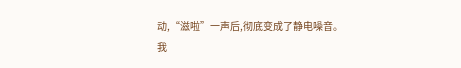动,“滋啦”一声后,彻底变成了静电噪音。
我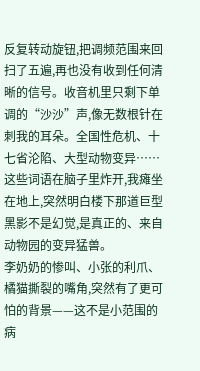反复转动旋钮,把调频范围来回扫了五遍,再也没有收到任何清晰的信号。收音机里只剩下单调的“沙沙”声,像无数根针在刺我的耳朵。全国性危机、十七省沦陷、大型动物变异……这些词语在脑子里炸开,我瘫坐在地上,突然明白楼下那道巨型黑影不是幻觉,是真正的、来自动物园的变异猛兽。
李奶奶的惨叫、小张的利爪、橘猫撕裂的嘴角,突然有了更可怕的背景——这不是小范围的病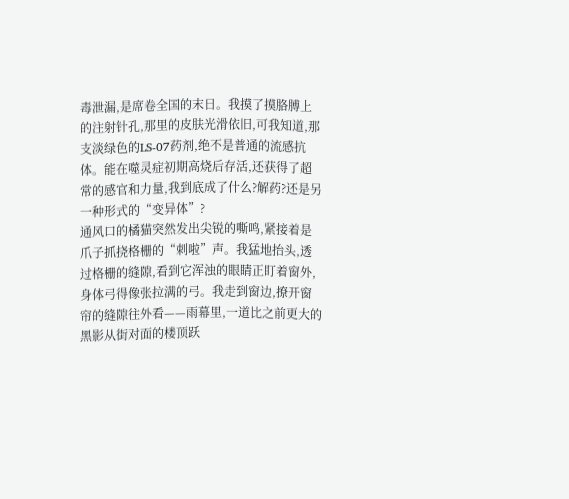毒泄漏,是席卷全国的末日。我摸了摸胳膊上的注射针孔,那里的皮肤光滑依旧,可我知道,那支淡绿色的LS-07药剂,绝不是普通的流感抗体。能在噬灵症初期高烧后存活,还获得了超常的感官和力量,我到底成了什么?解药?还是另一种形式的“变异体”?
通风口的橘猫突然发出尖锐的嘶鸣,紧接着是爪子抓挠格栅的“刺啦”声。我猛地抬头,透过格栅的缝隙,看到它浑浊的眼睛正盯着窗外,身体弓得像张拉满的弓。我走到窗边,撩开窗帘的缝隙往外看——雨幕里,一道比之前更大的黑影从街对面的楼顶跃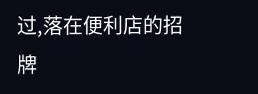过,落在便利店的招牌